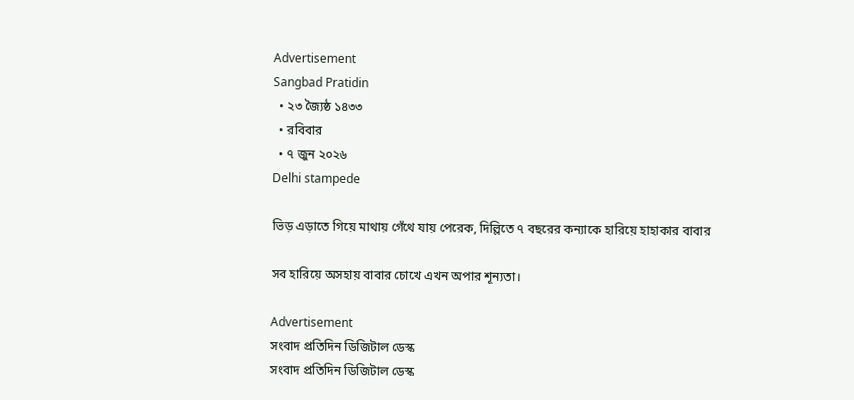Advertisement
Sangbad Pratidin
  • ২৩ জ্যৈষ্ঠ ১৪৩৩
  • রবিবার
  • ৭ জুন ২০২৬
Delhi stampede

ভিড় এড়াতে গিয়ে মাথায় গেঁথে যায় পেরেক, দিল্লিতে ৭ বছরের কন্যাকে হারিয়ে হাহাকার বাবার

সব হারিয়ে অসহায় বাবার চোখে এখন অপার শূন্যতা।

Advertisement
সংবাদ প্রতিদিন ডিজিটাল ডেস্ক
সংবাদ প্রতিদিন ডিজিটাল ডেস্ক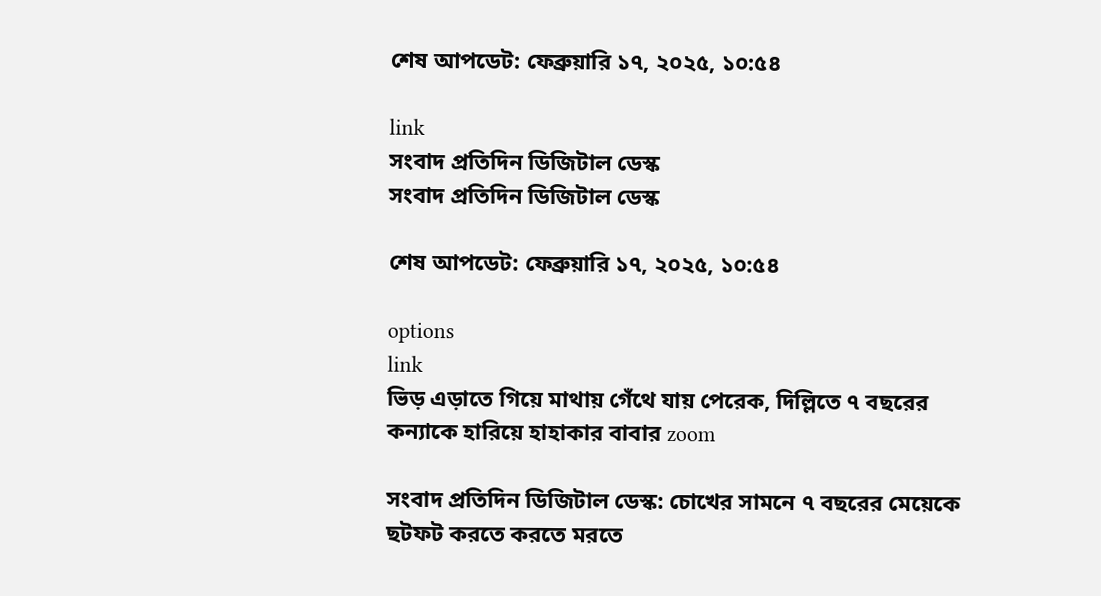শেষ আপডেট: ফেব্রুয়ারি ১৭, ২০২৫, ১০:৫৪

link
সংবাদ প্রতিদিন ডিজিটাল ডেস্ক
সংবাদ প্রতিদিন ডিজিটাল ডেস্ক

শেষ আপডেট: ফেব্রুয়ারি ১৭, ২০২৫, ১০:৫৪

options
link
ভিড় এড়াতে গিয়ে মাথায় গেঁথে যায় পেরেক, দিল্লিতে ৭ বছরের কন্যাকে হারিয়ে হাহাকার বাবার zoom

সংবাদ প্রতিদিন ডিজিটাল ডেস্ক: চোখের সামনে ৭ বছরের মেয়েকে ছটফট করতে করতে মরতে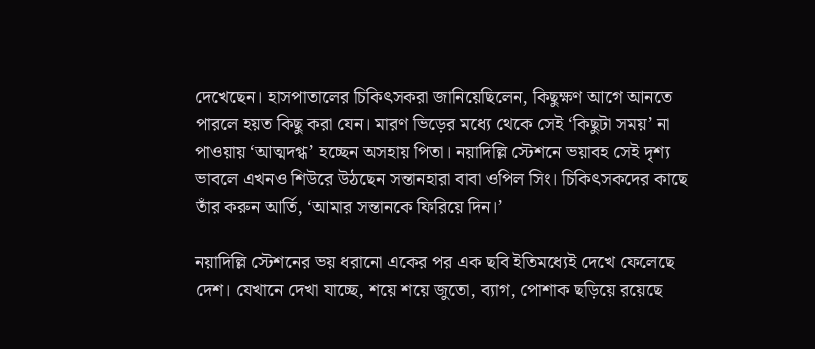দেখেছেন। হাসপাতালের চিকিৎসকরা জানিয়েছিলেন, কিছুক্ষণ আগে আনতে পারলে হয়ত কিছু করা যেন। মারণ ভিড়ের মধ্যে থেকে সেই ‘কিছুটা সময়’ না পাওয়ায় ‘আত্মদগ্ধ’ হচ্ছেন অসহায় পিতা। নয়াদিল্লি স্টেশনে ভয়াবহ সেই দৃশ্য ভাবলে এখনও শিউরে উঠছেন সন্তানহারা বাবা ওপিল সিং। চিকিৎসকদের কাছে তাঁর করুন আর্তি, ‘আমার সন্তানকে ফিরিয়ে দিন।’

নয়াদিল্লি স্টেশনের ভয় ধরানো একের পর এক ছবি ইতিমধ্যেই দেখে ফেলেছে দেশ। যেখানে দেখা যাচ্ছে, শয়ে শয়ে জুতো, ব্যাগ, পোশাক ছড়িয়ে রয়েছে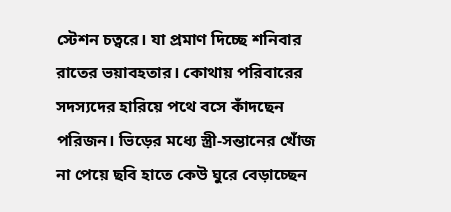স্টেশন চত্বরে। যা প্রমাণ দিচ্ছে শনিবার রাতের ভয়াবহতার। কোথায় পরিবারের সদস্যদের হারিয়ে পথে বসে কাঁদছেন পরিজন। ভিড়ের মধ্যে স্ত্রী-সন্তানের খোঁজ না পেয়ে ছবি হাতে কেউ ঘুরে বেড়াচ্ছেন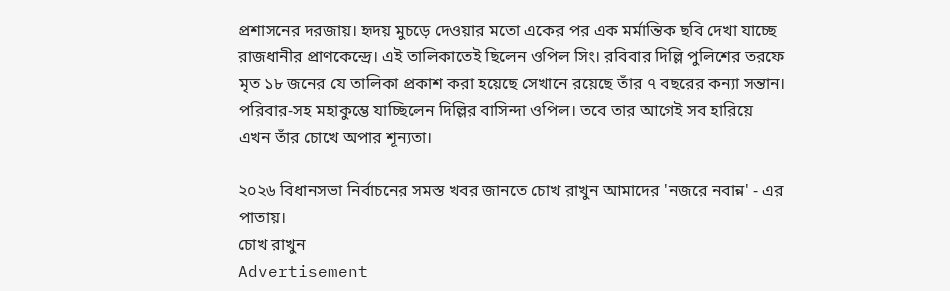প্রশাসনের দরজায়। হৃদয় মুচড়ে দেওয়ার মতো একের পর এক মর্মান্তিক ছবি দেখা যাচ্ছে রাজধানীর প্রাণকেন্দ্রে। এই তালিকাতেই ছিলেন ওপিল সিং। রবিবার দিল্লি পুলিশের তরফে মৃত ১৮ জনের যে তালিকা প্রকাশ করা হয়েছে সেখানে রয়েছে তাঁর ৭ বছরের কন্যা সন্তান। পরিবার-সহ মহাকুম্ভে যাচ্ছিলেন দিল্লির বাসিন্দা ওপিল। তবে তার আগেই সব হারিয়ে এখন তাঁর চোখে অপার শূন্যতা।

২০২৬ বিধানসভা নির্বাচনের সমস্ত খবর জানতে চোখ রাখুন আমাদের 'নজরে নবান্ন' - এর পাতায়।
চোখ রাখুন
Advertisement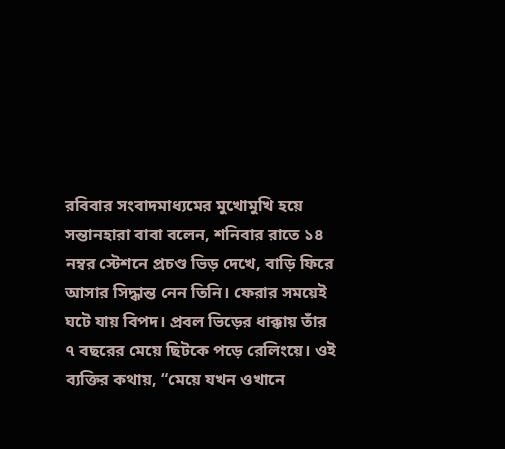রবিবার সংবাদমাধ্যমের মুখোমুখি হয়ে সন্তানহারা বাবা বলেন, শনিবার রাতে ১৪ নম্বর স্টেশনে প্রচণ্ড ভিড় দেখে, বাড়ি ফিরে আসার সিদ্ধান্ত নেন তিনি। ফেরার সময়েই ঘটে যায় বিপদ। প্রবল ভিড়ের ধাক্কায় তাঁর ৭ বছরের মেয়ে ছিটকে পড়ে রেলিংয়ে। ওই ব্যক্তির কথায়, “মেয়ে যখন ওখানে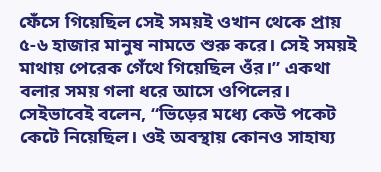ফেঁসে গিয়েছিল সেই সময়ই ওখান থেকে প্রায় ৫-৬ হাজার মানুষ নামতে শুরু করে। সেই সময়ই মাথায় পেরেক গেঁথে গিয়েছিল ওঁর।” একথা বলার সময় গলা ধরে আসে ওপিলের। সেইভাবেই বলেন, “ভিড়ের মধ্যে কেউ পকেট কেটে নিয়েছিল। ওই অবস্থায় কোনও সাহায্য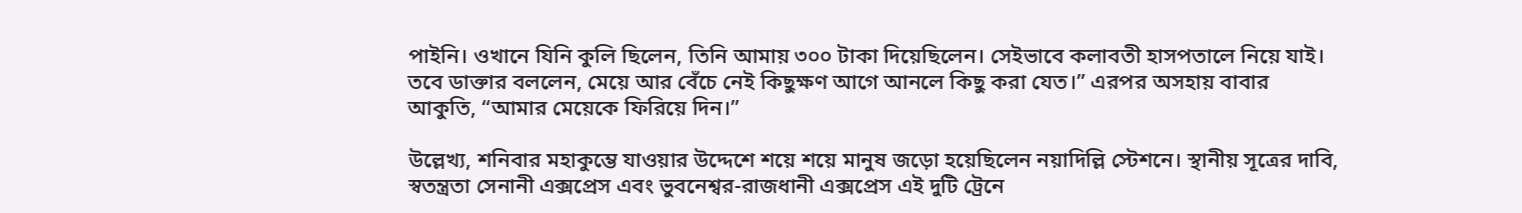পাইনি। ওখানে যিনি কুলি ছিলেন, তিনি আমায় ৩০০ টাকা দিয়েছিলেন। সেইভাবে কলাবতী হাসপতালে নিয়ে যাই। তবে ডাক্তার বললেন, মেয়ে আর বেঁচে নেই কিছুক্ষণ আগে আনলে কিছু করা যেত।” এরপর অসহায় বাবার আকুতি, “আমার মেয়েকে ফিরিয়ে দিন।”

উল্লেখ্য, শনিবার মহাকুম্ভে যাওয়ার উদ্দেশে শয়ে শয়ে মানুষ জড়ো হয়েছিলেন নয়াদিল্লি স্টেশনে। স্থানীয় সূত্রের দাবি, স্বতন্ত্রতা সেনানী এক্সপ্রেস এবং ভুবনেশ্বর-রাজধানী এক্সপ্রেস এই দুটি ট্রেনে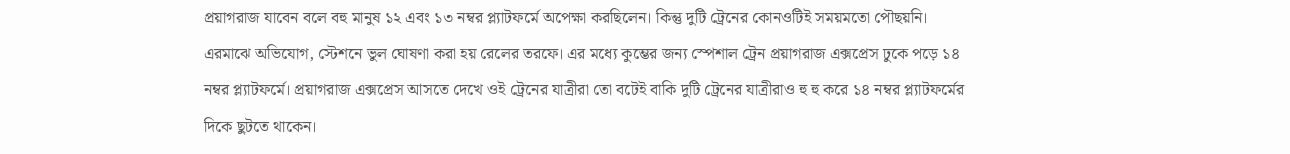প্রয়াগরাজ যাবেন বলে বহু মানুষ ১২ এবং ১৩ নম্বর প্ল্যাটফর্মে অপেক্ষা করছিলেন। কিন্তু দুটি ট্রেনের কোনওটিই সময়মতো পৌছয়নি। এরমাঝে অভিযোগ, স্টেশনে ভুল ঘোষণা করা হয় রেলের তরফে। এর মধ্যে কুম্ভের জন্য স্পেশাল ট্রেন প্রয়াগরাজ এক্সপ্রেস ঢুকে পড়ে ১৪ নম্বর প্ল্যাটফর্মে। প্রয়াগরাজ এক্সপ্রেস আসতে দেখে ওই ট্রেনের যাত্রীরা তো বটেই বাকি দুটি ট্রেনের যাত্রীরাও হু হু করে ১৪ নম্বর প্ল্যাটফর্মের দিকে ছুটতে থাকেন।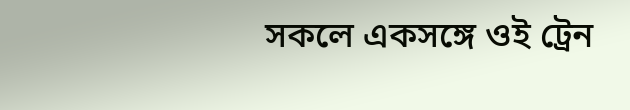সকলে একসঙ্গে ওই ট্রেন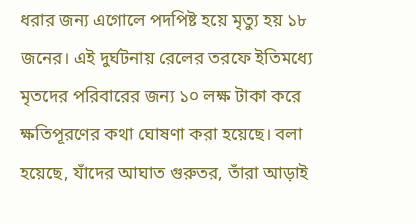ধরার জন্য এগোলে পদপিষ্ট হয়ে মৃত্যু হয় ১৮ জনের। এই দুর্ঘটনায় রেলের তরফে ইতিমধ্যে মৃতদের পরিবারের জন্য ১০ লক্ষ টাকা করে ক্ষতিপূরণের কথা ঘোষণা করা হয়েছে। বলা হয়েছে, যাঁদের আঘাত গুরুতর, তাঁরা আড়াই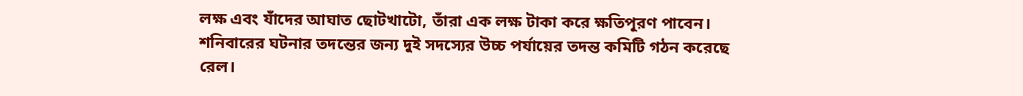লক্ষ এবং যাঁদের আঘাত ছোটখাটো, তাঁরা এক লক্ষ টাকা করে ক্ষতিপূরণ পাবেন। শনিবারের ঘটনার তদন্তের জন্য দুই সদস্যের উচ্চ পর্যায়ের তদন্ত কমিটি গঠন করেছে রেল।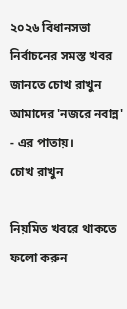২০২৬ বিধানসভা নির্বাচনের সমস্ত খবর জানতে চোখ রাখুন আমাদের 'নজরে নবান্ন' - এর পাতায়।
চোখ রাখুন

নিয়মিত খবরে থাকতে ফলো করুন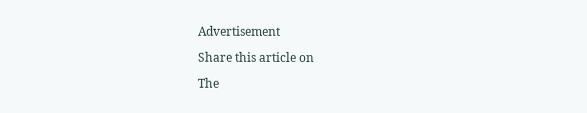Advertisement

Share this article on

The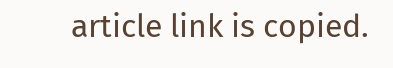article link is copied.